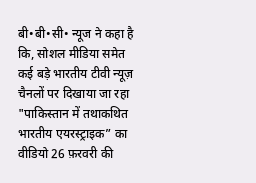बी•बी•सी• न्यूज ने कहा है कि, सोशल मीडिया समेत कई बड़े भारतीय टीवी न्यूज़ चैनलों पर दिखाया जा रहा "पाकिस्तान में तथाकथित भारतीय एयरस्ट्राइक” का वीडियो 26 फ़रवरी की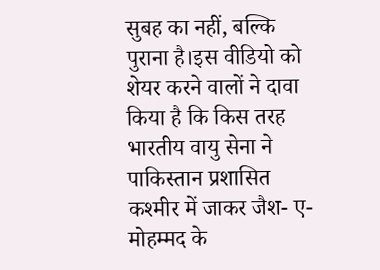सुबह का नहीं, बल्कि पुराना है।इस वीडियो को शेयर करने वालों ने दावा किया है कि किस तरह भारतीय वायु सेना ने पाकिस्तान प्रशासित कश्मीर में जाकर जैश- ए- मोहम्मद के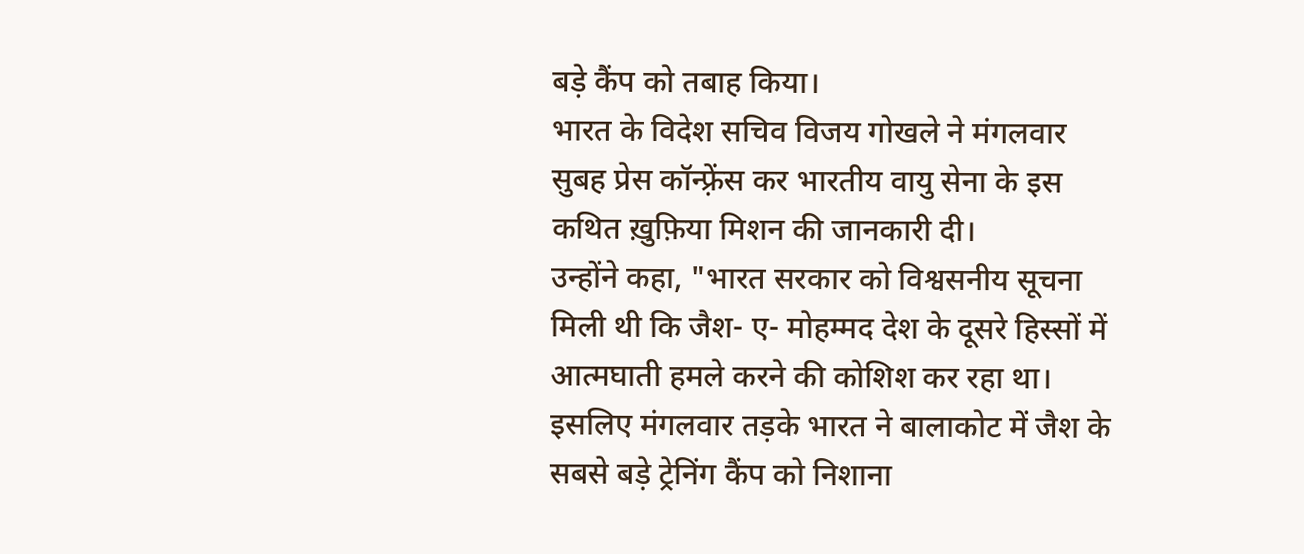बड़े कैंप को तबाह किया।
भारत के विदेश सचिव विजय गोखले ने मंगलवार सुबह प्रेस कॉन्फ़्रेंस कर भारतीय वायु सेना के इस कथित ख़ुफ़िया मिशन की जानकारी दी।
उन्होंने कहा, "भारत सरकार को विश्वसनीय सूचना मिली थी कि जैश- ए- मोहम्मद देश के दूसरे हिस्सों में आत्मघाती हमले करने की कोशिश कर रहा था। इसलिए मंगलवार तड़के भारत ने बालाकोट में जैश के सबसे बड़े ट्रेनिंग कैंप को निशाना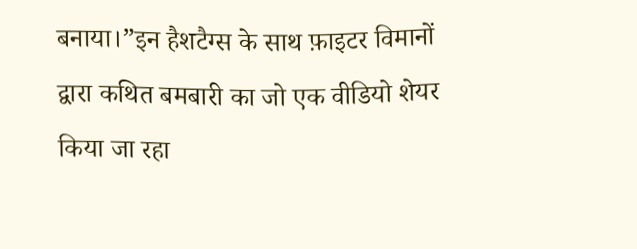बनाया।”इन हैशटैग्स के साथ फ़ाइटर विमानों द्वारा कथित बमबारी का जो एक वीडियो शेयर किया जा रहा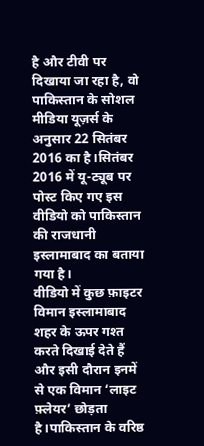है और टीवी पर दिखाया जा रहा है, वो पाकिस्तान के सोशल मीडिया यूज़र्स के अनुसार 22 सितंबर 2016 का है।सितंबर 2016 में यू-ट्यूब पर पोस्ट किए गए इस वीडियो को पाकिस्तान की राजधानी इस्लामाबाद का बताया गया है।
वीडियो में कुछ फ़ाइटर विमान इस्लामाबाद शहर के ऊपर गश्त करते दिखाई देते हैं और इसी दौरान इनमें से एक विमान ‘लाइट फ़्लेयर’ छोड़ता है।पाकिस्तान के वरिष्ठ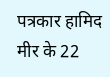पत्रकार हामिद मीर के 22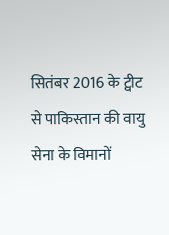सितंबर 2016 के ट्वीट से पाकिस्तान की वायु सेना के विमानों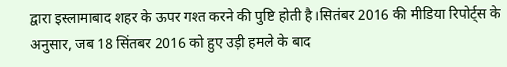द्वारा इस्लामाबाद शहर के ऊपर गश्त करने की पुष्टि होती है।सितंबर 2016 की मीडिया रिपोर्ट्स के अनुसार, जब 18 सिंतबर 2016 को हुए उड़ी हमले के बाद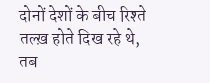दोनों देशों के बीच रिश्ते तल्ख़ होते दिख रहे थे, तब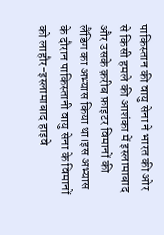पाकिस्तान की वायु सेना ने भारत की ओर से किसी हमले की आशंका में इस्लामाबाद और उसके क़रीब फ़ाइटर विमानों की लैंडिग का अभ्यास किया था।इस अभ्यास के दौरान पाकिस्तानी वायु सेना के विमानों को लाहौर-इस्लामाबाद हाइवे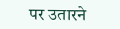पर उतारने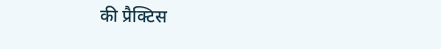की प्रैक्टिस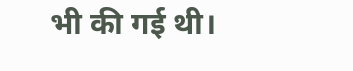भी की गई थी।